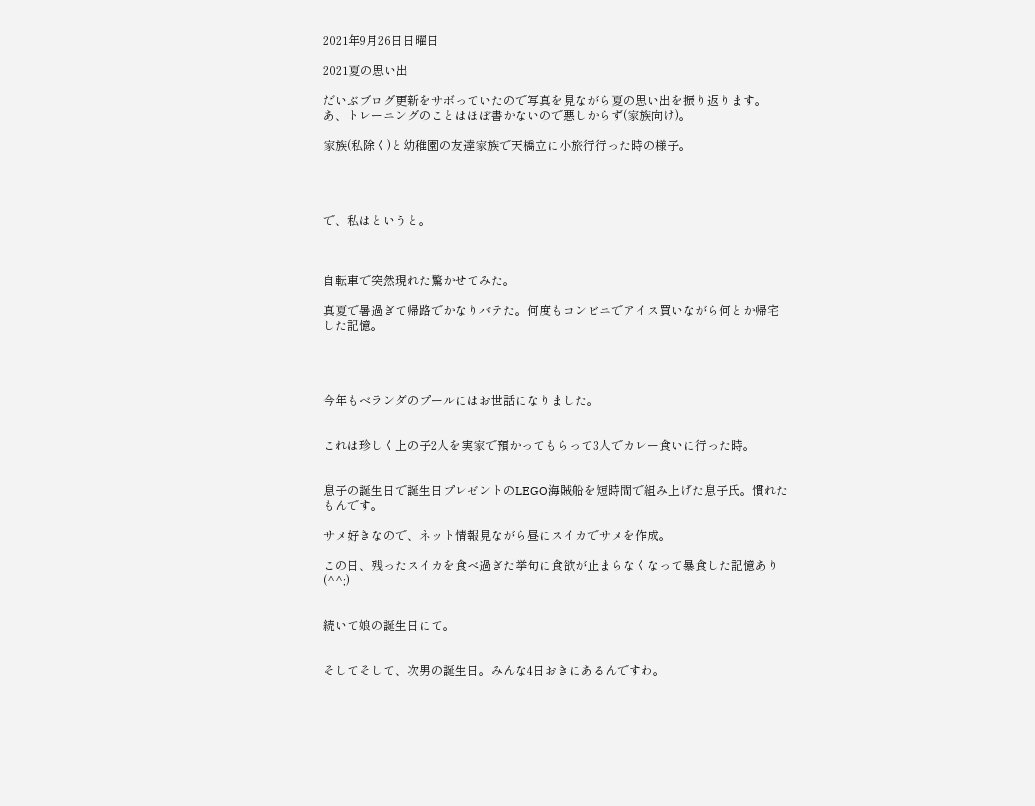2021年9月26日日曜日

2021夏の思い出

だいぶブログ更新をサボっていたので写真を見ながら夏の思い出を振り返ります。
あ、トレーニングのことはほぼ書かないので悪しからず(家族向け)。

家族(私除く)と幼稚園の友達家族で天橋立に小旅行行った時の様子。




で、私はというと。



自転車で突然現れた驚かせてみた。

真夏で暑過ぎて帰路でかなりバテた。何度もコンビニでアイス買いながら何とか帰宅した記憶。




今年もベランダのプールにはお世話になりました。


これは珍しく上の子2人を実家で預かってもらって3人でカレー食いに行った時。


息子の誕生日で誕生日プレゼントのLEGO海賊船を短時間で組み上げた息子氏。慣れたもんです。

サメ好きなので、ネット情報見ながら昼にスイカでサメを作成。

この日、残ったスイカを食べ過ぎた挙句に食欲が止まらなくなって暴食した記憶あり(^^;)


続いて娘の誕生日にて。


そしてそして、次男の誕生日。みんな4日おきにあるんですわ。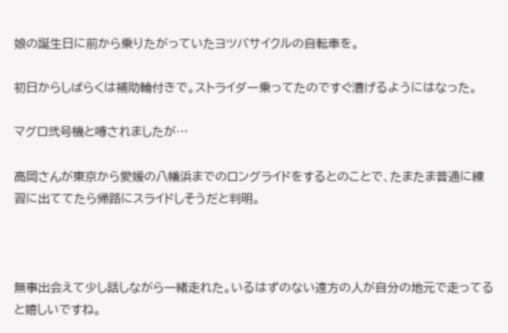娘の誕生日に前から乗りたがっていたヨツバサイクルの自転車を。

初日からしばらくは補助輪付きで。ストライダー乗ってたのですぐ漕げるようにはなった。

マグロ弐号機と噂されましたが…

高岡さんが東京から愛媛の八幡浜までのロングライドをするとのことで、たまたま普通に練習に出ててたら帰路にスライドしそうだと判明。



無事出会えて少し話しながら一緒走れた。いるはずのない遠方の人が自分の地元で走ってると嬉しいですね。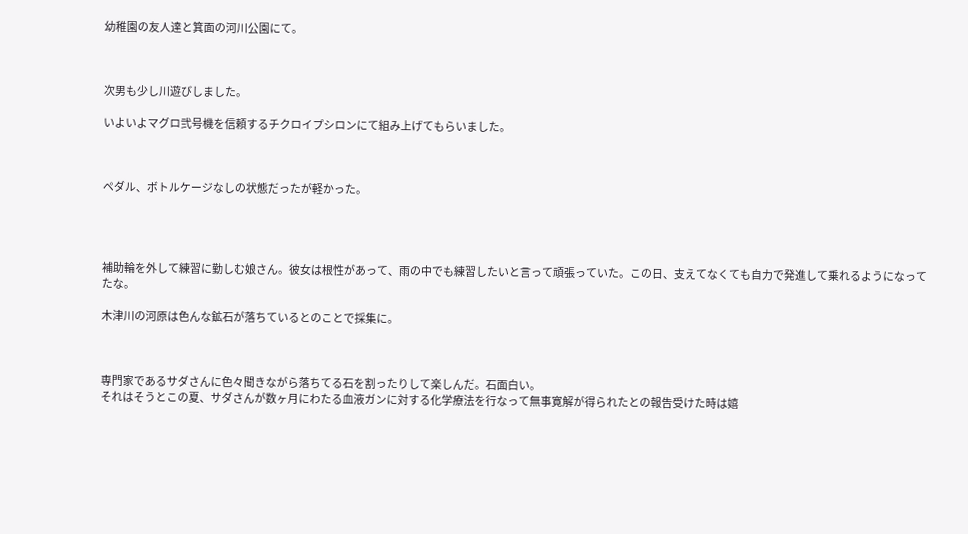幼稚園の友人達と箕面の河川公園にて。



次男も少し川遊びしました。

いよいよマグロ弐号機を信頼するチクロイプシロンにて組み上げてもらいました。



ペダル、ボトルケージなしの状態だったが軽かった。




補助輪を外して練習に勤しむ娘さん。彼女は根性があって、雨の中でも練習したいと言って頑張っていた。この日、支えてなくても自力で発進して乗れるようになってたな。

木津川の河原は色んな鉱石が落ちているとのことで採集に。



専門家であるサダさんに色々聞きながら落ちてる石を割ったりして楽しんだ。石面白い。
それはそうとこの夏、サダさんが数ヶ月にわたる血液ガンに対する化学療法を行なって無事寛解が得られたとの報告受けた時は嬉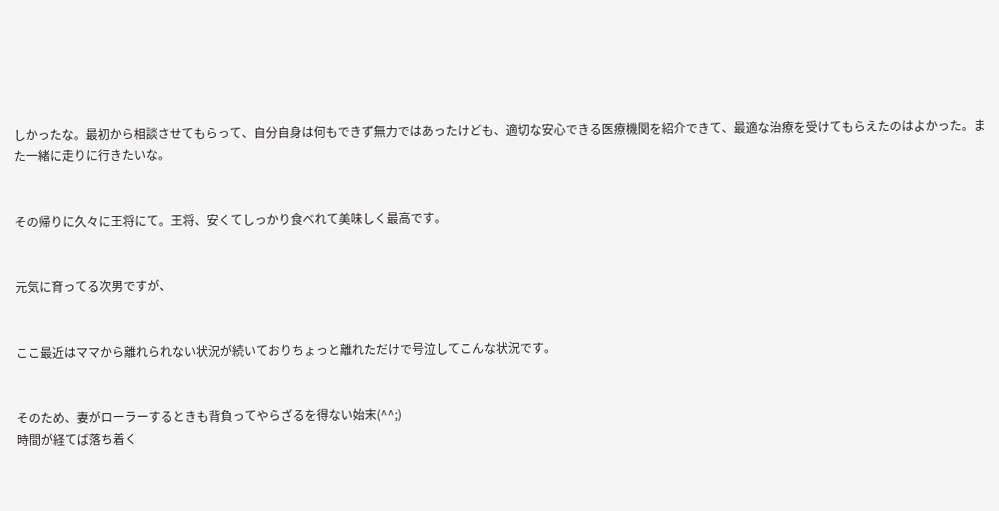しかったな。最初から相談させてもらって、自分自身は何もできず無力ではあったけども、適切な安心できる医療機関を紹介できて、最適な治療を受けてもらえたのはよかった。また一緒に走りに行きたいな。


その帰りに久々に王将にて。王将、安くてしっかり食べれて美味しく最高です。


元気に育ってる次男ですが、


ここ最近はママから離れられない状況が続いておりちょっと離れただけで号泣してこんな状況です。


そのため、妻がローラーするときも背負ってやらざるを得ない始末(^^;)
時間が経てば落ち着く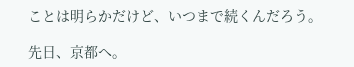ことは明らかだけど、いつまで続くんだろう。

先日、京都へ。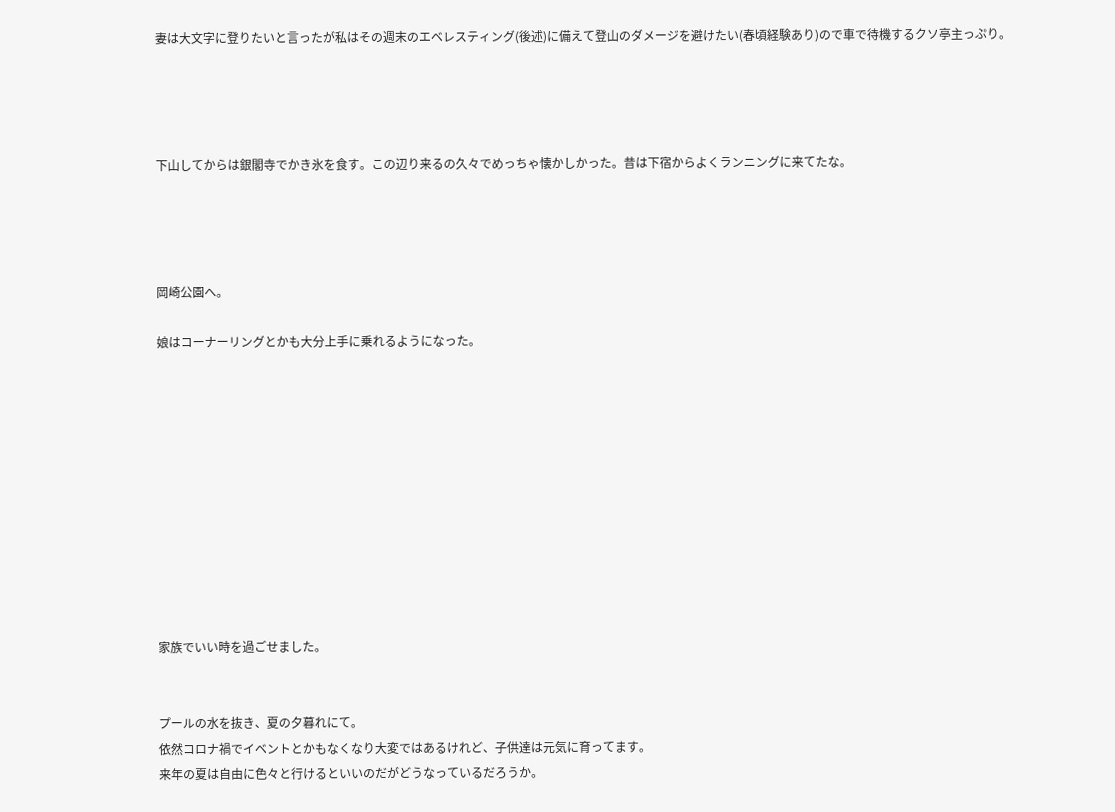妻は大文字に登りたいと言ったが私はその週末のエベレスティング(後述)に備えて登山のダメージを避けたい(春頃経験あり)ので車で待機するクソ亭主っぷり。




下山してからは銀閣寺でかき氷を食す。この辺り来るの久々でめっちゃ懐かしかった。昔は下宿からよくランニングに来てたな。




岡崎公園へ。

娘はコーナーリングとかも大分上手に乗れるようになった。











家族でいい時を過ごせました。


プールの水を抜き、夏の夕暮れにて。
依然コロナ禍でイベントとかもなくなり大変ではあるけれど、子供達は元気に育ってます。
来年の夏は自由に色々と行けるといいのだがどうなっているだろうか。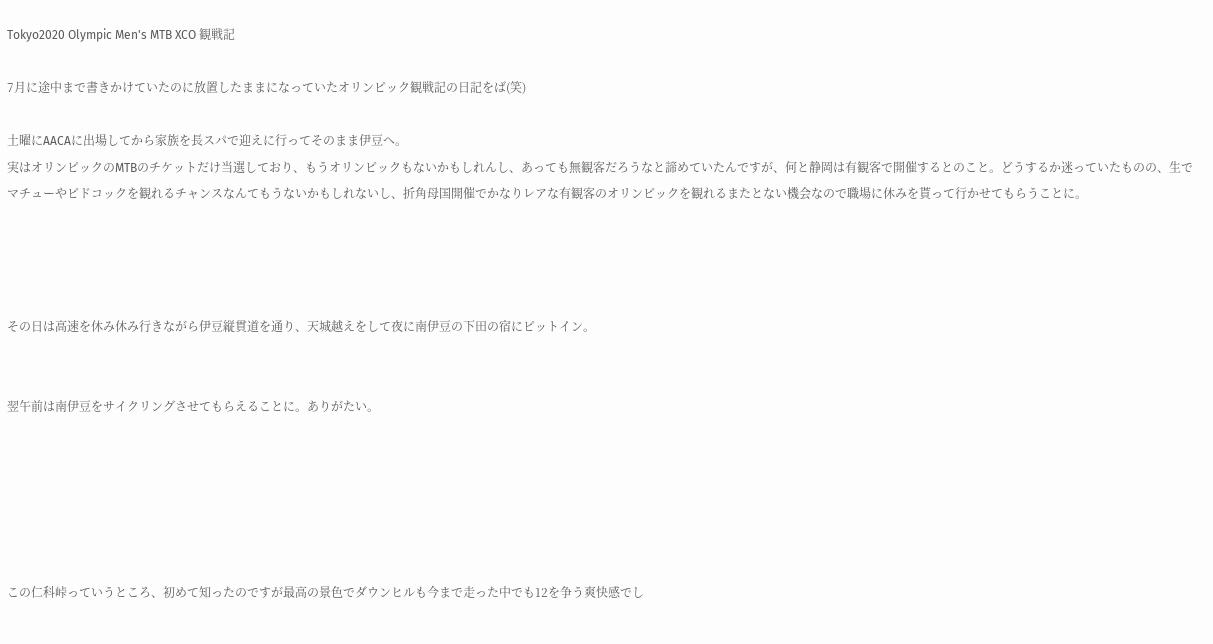Tokyo2020 Olympic Men's MTB XCO 観戦記

7月に途中まで書きかけていたのに放置したままになっていたオリンピック観戦記の日記をば(笑)

土曜にAACAに出場してから家族を長スパで迎えに行ってそのまま伊豆へ。
実はオリンピックのMTBのチケットだけ当選しており、もうオリンピックもないかもしれんし、あっても無観客だろうなと諦めていたんですが、何と静岡は有観客で開催するとのこと。どうするか迷っていたものの、生でマチューやピドコックを観れるチャンスなんてもうないかもしれないし、折角母国開催でかなりレアな有観客のオリンピックを観れるまたとない機会なので職場に休みを貰って行かせてもらうことに。




その日は高速を休み休み行きながら伊豆縦貫道を通り、天城越えをして夜に南伊豆の下田の宿にピットイン。


翌午前は南伊豆をサイクリングさせてもらえることに。ありがたい。






この仁科峠っていうところ、初めて知ったのですが最高の景色でダウンヒルも今まで走った中でも12を争う爽快感でし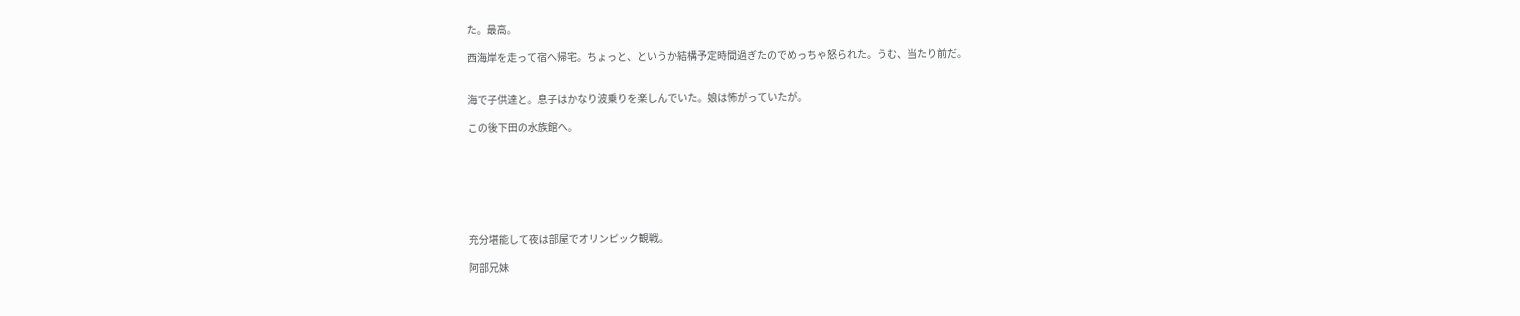た。最高。

西海岸を走って宿へ帰宅。ちょっと、というか結構予定時間過ぎたのでめっちゃ怒られた。うむ、当たり前だ。


海で子供達と。息子はかなり波乗りを楽しんでいた。娘は怖がっていたが。

この後下田の水族館へ。







充分堪能して夜は部屋でオリンピック観戦。

阿部兄妹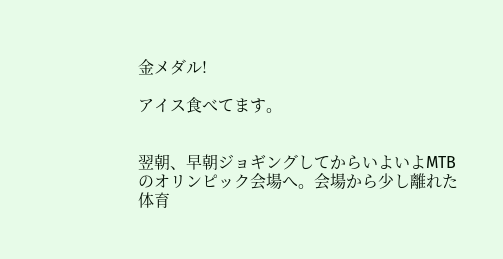金メダル!

アイス食べてます。


翌朝、早朝ジョギングしてからいよいよMTBのオリンピック会場へ。会場から少し離れた体育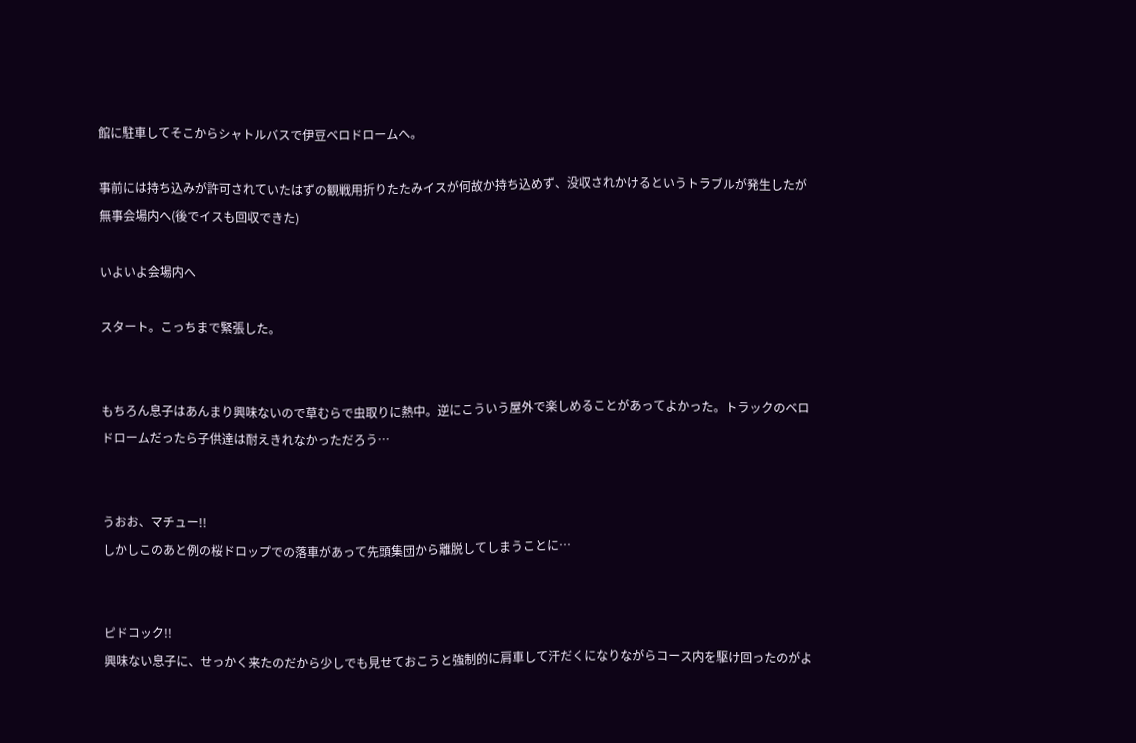館に駐車してそこからシャトルバスで伊豆ベロドロームへ。

事前には持ち込みが許可されていたはずの観戦用折りたたみイスが何故か持ち込めず、没収されかけるというトラブルが発生したが無事会場内へ(後でイスも回収できた)

いよいよ会場内へ

スタート。こっちまで緊張した。


もちろん息子はあんまり興味ないので草むらで虫取りに熱中。逆にこういう屋外で楽しめることがあってよかった。トラックのベロドロームだったら子供達は耐えきれなかっただろう…


うおお、マチュー!!
しかしこのあと例の桜ドロップでの落車があって先頭集団から離脱してしまうことに…


ピドコック!!
興味ない息子に、せっかく来たのだから少しでも見せておこうと強制的に肩車して汗だくになりながらコース内を駆け回ったのがよ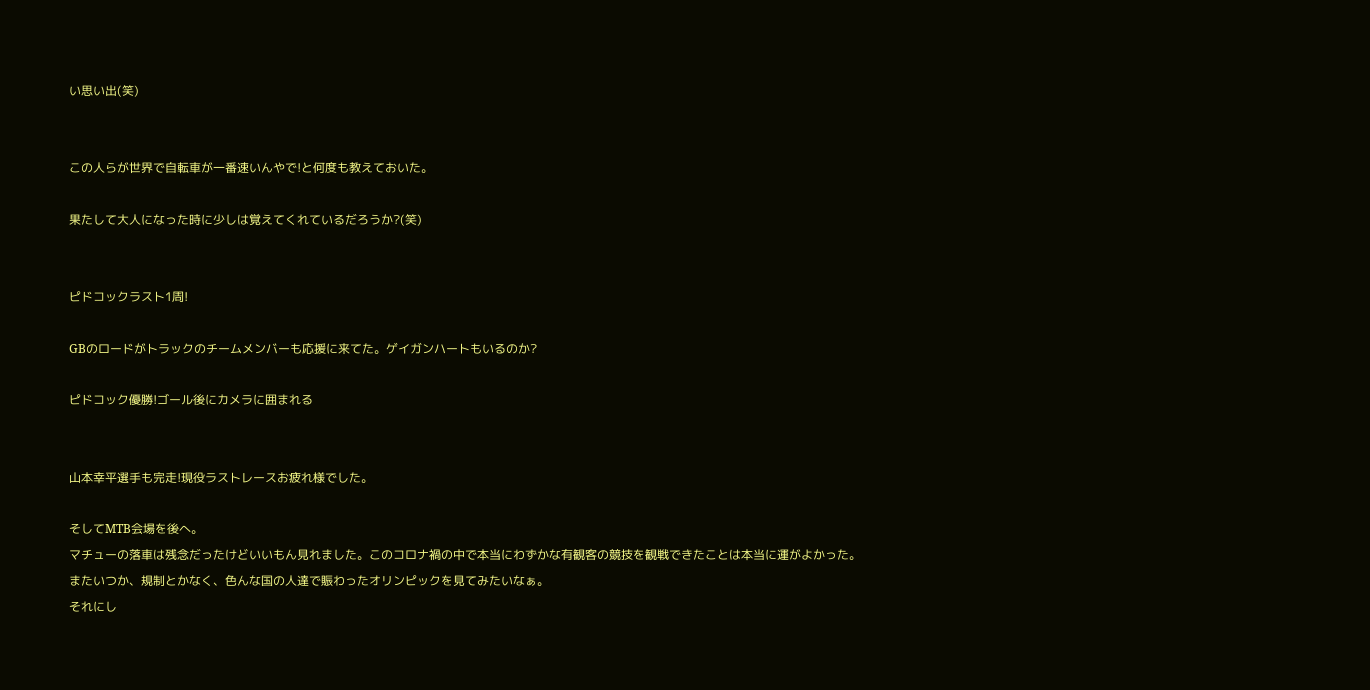い思い出(笑)


この人らが世界で自転車が一番速いんやで!と何度も教えておいた。

果たして大人になった時に少しは覚えてくれているだろうか?(笑)


ピドコックラスト1周!

GBのロードがトラックのチームメンバーも応援に来てた。ゲイガンハートもいるのか?

ピドコック優勝!ゴール後にカメラに囲まれる


山本幸平選手も完走!現役ラストレースお疲れ様でした。

そしてMTB会場を後へ。
マチューの落車は残念だったけどいいもん見れました。このコロナ禍の中で本当にわずかな有観客の競技を観戦できたことは本当に運がよかった。
またいつか、規制とかなく、色んな国の人達で賑わったオリンピックを見てみたいなぁ。
それにし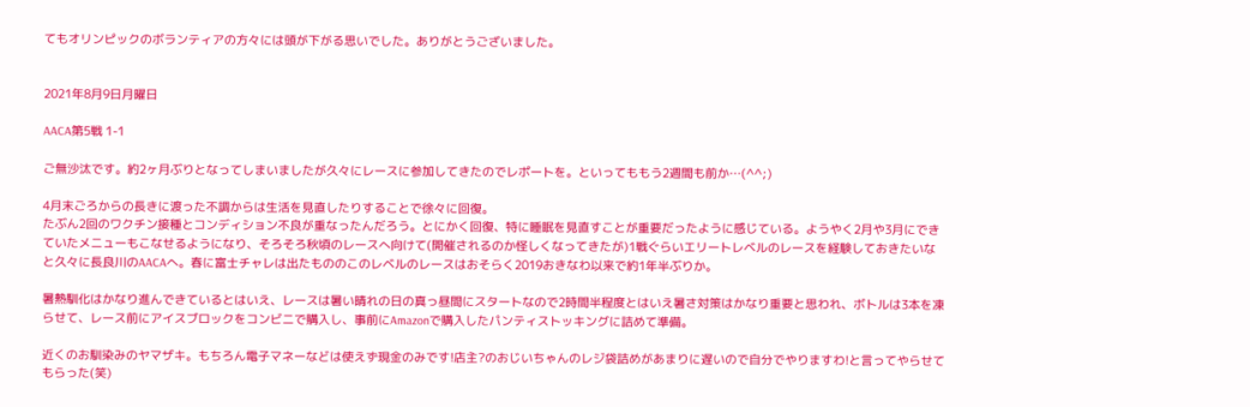てもオリンピックのボランティアの方々には頭が下がる思いでした。ありがとうございました。


2021年8月9日月曜日

AACA第5戦 1-1

ご無沙汰です。約2ヶ月ぶりとなってしまいましたが久々にレースに参加してきたのでレポートを。といってももう2週間も前か…(^^;)

4月末ごろからの長きに渡った不調からは生活を見直したりすることで徐々に回復。
たぶん2回のワクチン接種とコンディション不良が重なったんだろう。とにかく回復、特に睡眠を見直すことが重要だったように感じている。ようやく2月や3月にできていたメニューもこなせるようになり、そろそろ秋頃のレースへ向けて(開催されるのか怪しくなってきたが)1戦ぐらいエリートレベルのレースを経験しておきたいなと久々に長良川のAACAへ。春に富士チャレは出たもののこのレベルのレースはおそらく2019おきなわ以来で約1年半ぶりか。

暑熱馴化はかなり進んできているとはいえ、レースは暑い晴れの日の真っ昼間にスタートなので2時間半程度とはいえ暑さ対策はかなり重要と思われ、ボトルは3本を凍らせて、レース前にアイスブロックをコンビニで購入し、事前にAmazonで購入したパンティストッキングに詰めて準備。

近くのお馴染みのヤマザキ。もちろん電子マネーなどは使えず現金のみです!店主?のおじいちゃんのレジ袋詰めがあまりに遅いので自分でやりますわ!と言ってやらせてもらった(笑)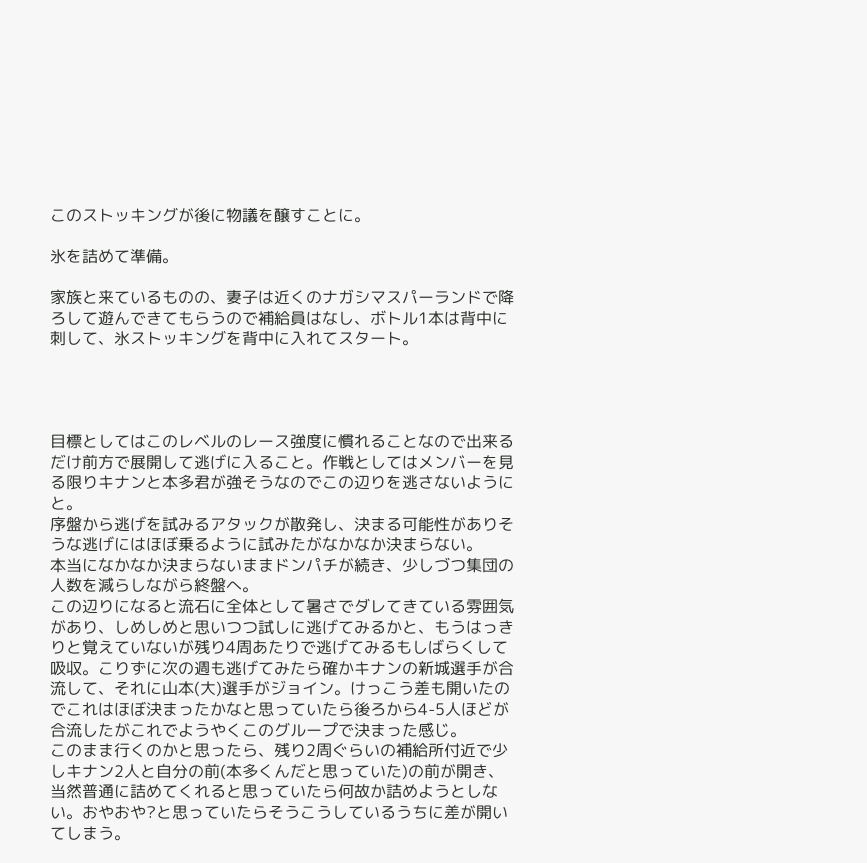このストッキングが後に物議を醸すことに。

氷を詰めて準備。

家族と来ているものの、妻子は近くのナガシマスパーランドで降ろして遊んできてもらうので補給員はなし、ボトル1本は背中に刺して、氷ストッキングを背中に入れてスタート。




目標としてはこのレベルのレース強度に慣れることなので出来るだけ前方で展開して逃げに入ること。作戦としてはメンバーを見る限りキナンと本多君が強そうなのでこの辺りを逃さないようにと。
序盤から逃げを試みるアタックが散発し、決まる可能性がありそうな逃げにはほぼ乗るように試みたがなかなか決まらない。
本当になかなか決まらないままドンパチが続き、少しづつ集団の人数を減らしながら終盤へ。
この辺りになると流石に全体として暑さでダレてきている雰囲気があり、しめしめと思いつつ試しに逃げてみるかと、もうはっきりと覚えていないが残り4周あたりで逃げてみるもしばらくして吸収。こりずに次の週も逃げてみたら確かキナンの新城選手が合流して、それに山本(大)選手がジョイン。けっこう差も開いたのでこれはほぼ決まったかなと思っていたら後ろから4-5人ほどが合流したがこれでようやくこのグループで決まった感じ。
このまま行くのかと思ったら、残り2周ぐらいの補給所付近で少しキナン2人と自分の前(本多くんだと思っていた)の前が開き、当然普通に詰めてくれると思っていたら何故か詰めようとしない。おやおや?と思っていたらそうこうしているうちに差が開いてしまう。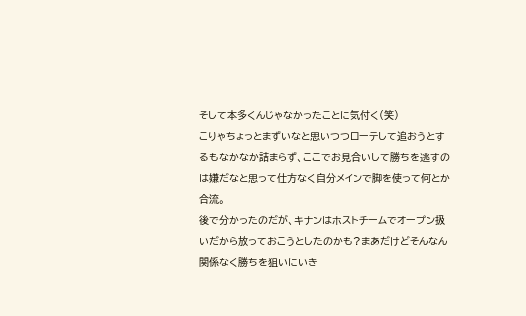そして本多くんじゃなかったことに気付く(笑)
こりゃちょっとまずいなと思いつつローテして追おうとするもなかなか詰まらず、ここでお見合いして勝ちを逃すのは嫌だなと思って仕方なく自分メインで脚を使って何とか合流。
後で分かったのだが、キナンはホストチームでオープン扱いだから放っておこうとしたのかも?まあだけどそんなん関係なく勝ちを狙いにいき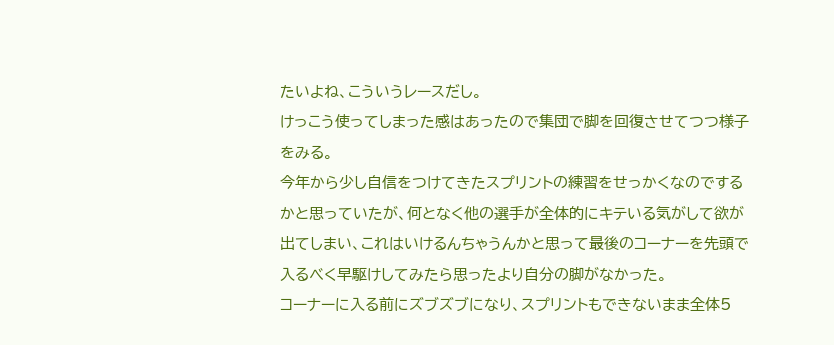たいよね、こういうレースだし。
けっこう使ってしまった感はあったので集団で脚を回復させてつつ様子をみる。
今年から少し自信をつけてきたスプリントの練習をせっかくなのでするかと思っていたが、何となく他の選手が全体的にキテいる気がして欲が出てしまい、これはいけるんちゃうんかと思って最後のコーナーを先頭で入るべく早駆けしてみたら思ったより自分の脚がなかった。
コーナーに入る前にズブズブになり、スプリントもできないまま全体5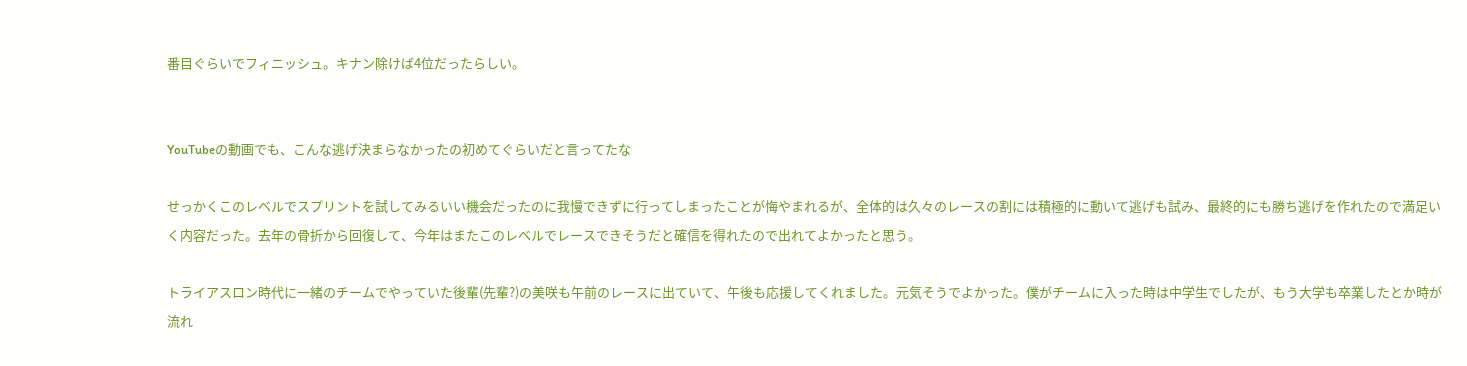番目ぐらいでフィニッシュ。キナン除けば4位だったらしい。


YouTubeの動画でも、こんな逃げ決まらなかったの初めてぐらいだと言ってたな

せっかくこのレベルでスプリントを試してみるいい機会だったのに我慢できずに行ってしまったことが悔やまれるが、全体的は久々のレースの割には積極的に動いて逃げも試み、最終的にも勝ち逃げを作れたので満足いく内容だった。去年の骨折から回復して、今年はまたこのレベルでレースできそうだと確信を得れたので出れてよかったと思う。

トライアスロン時代に一緒のチームでやっていた後輩(先輩?)の美咲も午前のレースに出ていて、午後も応援してくれました。元気そうでよかった。僕がチームに入った時は中学生でしたが、もう大学も卒業したとか時が流れ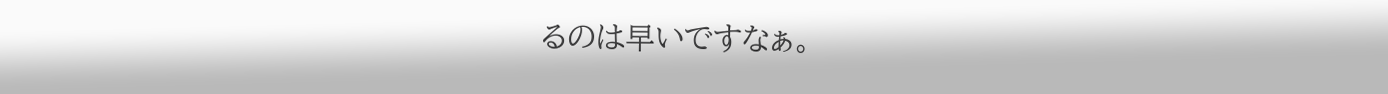るのは早いですなぁ。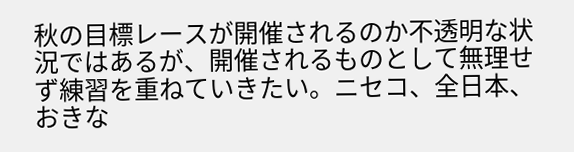秋の目標レースが開催されるのか不透明な状況ではあるが、開催されるものとして無理せず練習を重ねていきたい。ニセコ、全日本、おきな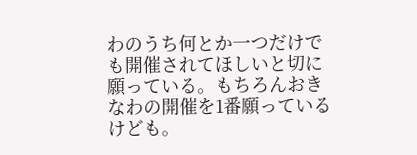わのうち何とか一つだけでも開催されてほしいと切に願っている。もちろんおきなわの開催を1番願っているけども。